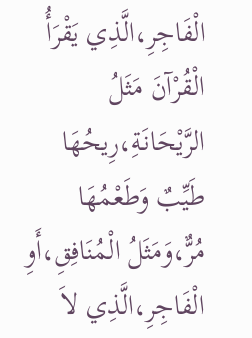الْفَاجِرِ،الَّذِي يَقْرَأُ الْقُرْآنَ مَثَلُ الرَّيْحَانَةِ،رِيحُهَا طَيِّبٌ وَطَعْمُهَا مُرٌّ،وَمَثَلُ الْمُنَافِقِ،أَوِ الْفَاجِرِ،الَّذِي لاَ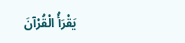يَقْرَأُ الْقُرْآنَ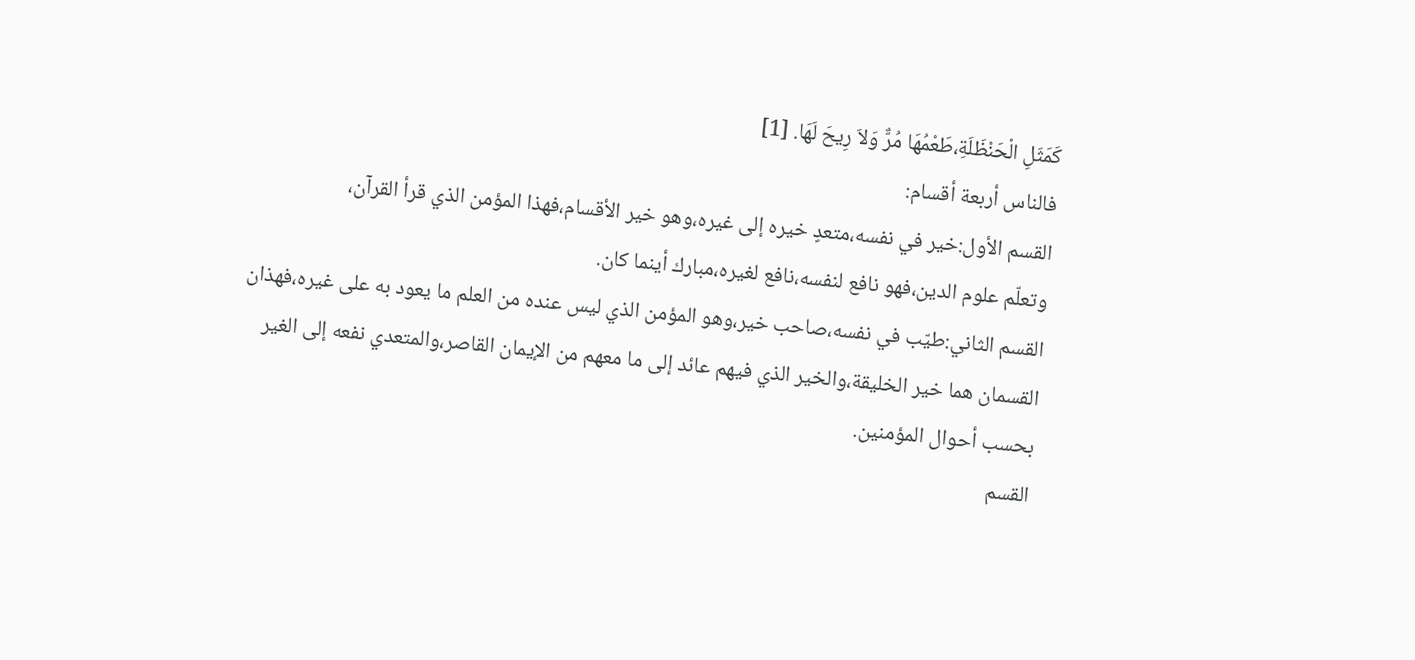كَمَثَلِ الْحَنْظَلَةِ،طَعْمُهَا مُرٌّ وَلاَ رِيحَ لَهَا. [1]
فالناس أربعة أقسام:
القسم الأول:خير في نفسه،متعدٍ خيره إلى غيره،وهو خير الأقسام،فهذا المؤمن الذي قرأ القرآن،
وتعلّم علوم الدين،فهو نافع لنفسه،نافع لغيره،مبارك أينما كان.
القسم الثاني:طيّب في نفسه،صاحب خير،وهو المؤمن الذي ليس عنده من العلم ما يعود به على غيره،فهذان القسمان هما خير الخليقة،والخير الذي فيهم عائد إلى ما معهم من الإيمان القاصر،والمتعدي نفعه إلى الغير بحسب أحوال المؤمنين.
القسم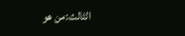الثالث:من هو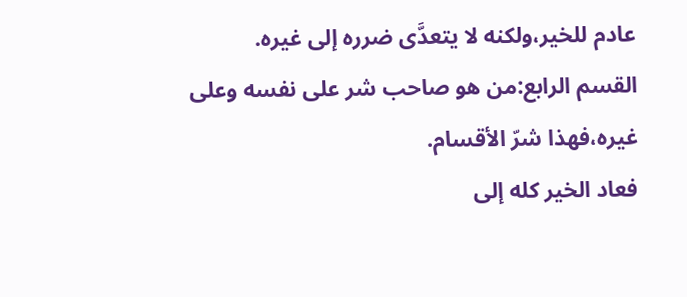عادم للخير،ولكنه لا يتعدَّى ضرره إلى غيره.
القسم الرابع:من هو صاحب شر على نفسه وعلى غيره،فهذا شرّ الأقسام.
فعاد الخير كله إلى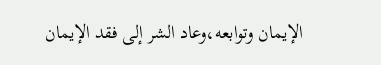الإيمان وتوابعه،وعاد الشر إلى فقد الإيمان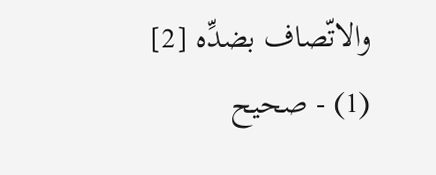والاتّصاف بضدِّه [2]
(1) - صحيح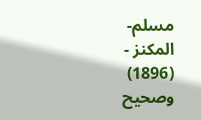مسلم- المكنز - (1896) وصحيح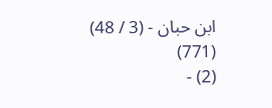ابن حبان - (3 / 48) (771)
(2) -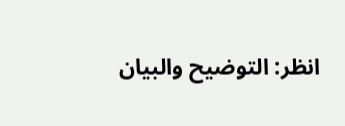انظر: التوضيح والبيان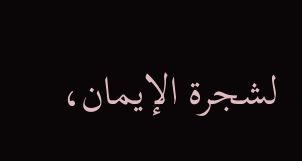لشجرة الإيمان،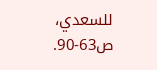للسعدي، ص63-90.